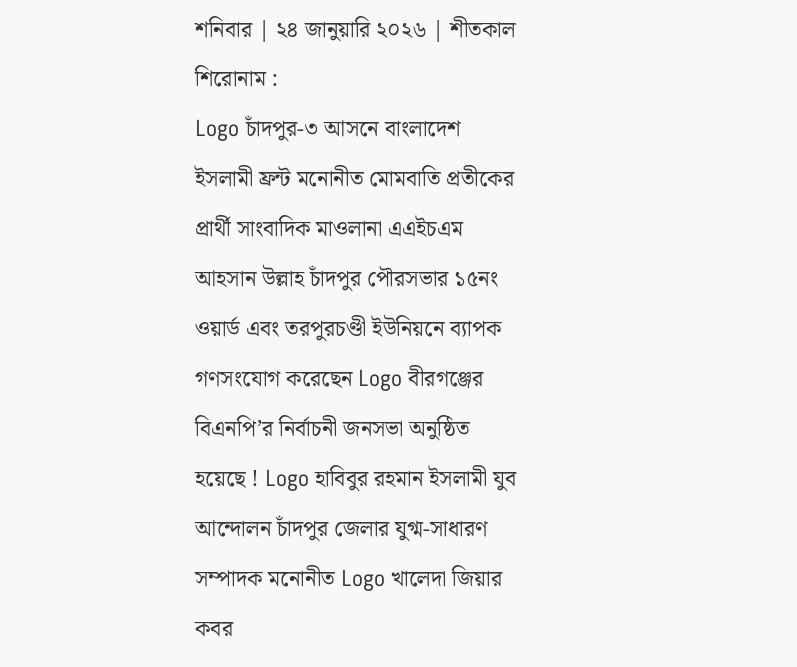শনিবার | ২৪ জানুয়ারি ২০২৬ | শীতকাল
শিরোনাম :
Logo চাঁদপুর-৩ আসনে বাংলাদেশ ইসলামী ফ্রন্ট মনোনীত মোমবাতি প্রতীকের প্রার্থী সাংবাদিক মাওলানা এএইচএম আহসান উল্লাহ চাঁদপুর পৌরসভার ১৫নং ওয়ার্ড এবং তরপুরচণ্ডী ইউনিয়নে ব্যাপক গণসংযোগ করেছেন Logo বীরগঞ্জের বিএনপি’র নির্বাচনী জনসভা অনুষ্ঠিত হয়েছে ! Logo হাবিবুর রহমান ইসলামী যুব আন্দোলন চাঁদপুর জেলার যুগ্ম-সাধারণ সম্পাদক মনোনীত Logo খালেদা জিয়ার কবর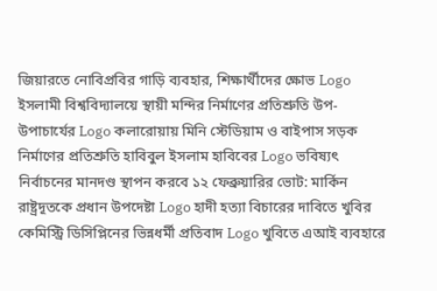জিয়ারতে নোবিপ্রবির গাড়ি ব্যবহার, শিক্ষার্থীদের ক্ষোভ Logo ইসলামী বিশ্ববিদ্যালয়ে স্থায়ী মন্দির নির্মাণের প্রতিশ্রুতি উপ-উপাচার্যের Logo কলারোয়ায় মিনি স্টেডিয়াম ও বাইপাস সড়ক নির্মাণের প্রতিশ্রুতি হাবিবুল ইসলাম হাবিবের Logo ভবিষ্যৎ নির্বাচনের মানদণ্ড স্থাপন করবে ১২ ফেব্রুয়ারির ভোট: মার্কিন রাষ্ট্রদূতকে প্রধান উপদেষ্টা Logo হাদী হত্যা বিচারের দাবিতে খুবির কেমিস্ট্রি ডিসিপ্লিনের ভিন্নধর্মী প্রতিবাদ Logo খুবিতে এআই ব্যবহারে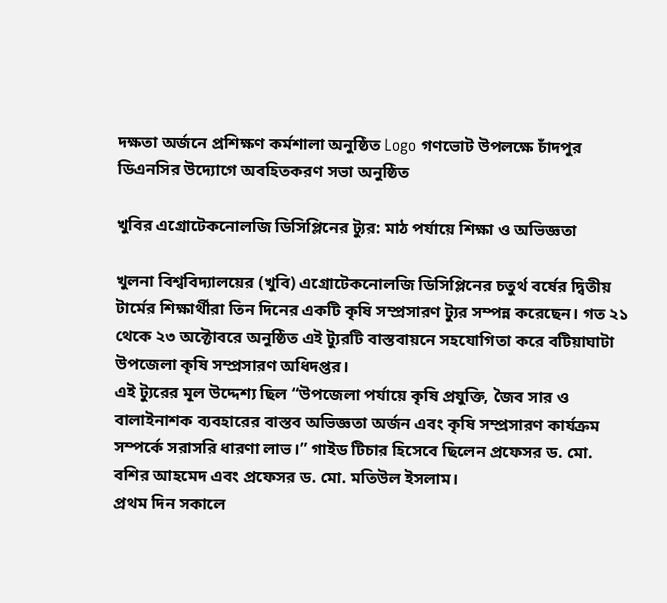দক্ষতা অর্জনে প্রশিক্ষণ কর্মশালা অনুষ্ঠিত Logo গণভোট উপলক্ষে চাঁদপুর ডিএনসির উদ্যোগে অবহিতকরণ সভা অনুষ্ঠিত

খুবির এগ্রোটেকনোলজি ডিসিপ্লিনের ট্যুর: মাঠ পর্যায়ে শিক্ষা ও অভিজ্ঞতা

খুলনা বিশ্ববিদ্যালয়ের (খুবি) এগ্রোটেকনোলজি ডিসিপ্লিনের চতুর্থ বর্ষের দ্বিতীয় টার্মের শিক্ষার্থীরা তিন দিনের একটি কৃষি সম্প্রসারণ ট্যুর সম্পন্ন করেছেন। গত ২১ থেকে ২৩ অক্টোবরে অনুষ্ঠিত এই ট্যুরটি বাস্তবায়নে সহযোগিতা করে বটিয়াঘাটা উপজেলা কৃষি সম্প্রসারণ অধিদপ্তর।
এই ট্যুরের মূল উদ্দেশ্য ছিল “উপজেলা পর্যায়ে কৃষি প্রযুক্তি, জৈব সার ও বালাইনাশক ব্যবহারের বাস্তব অভিজ্ঞতা অর্জন এবং কৃষি সম্প্রসারণ কার্যক্রম সম্পর্কে সরাসরি ধারণা লাভ।” গাইড টিচার হিসেবে ছিলেন প্রফেসর ড. মো. বশির আহমেদ এবং প্রফেসর ড. মো. মতিউল ইসলাম।
প্রথম দিন সকালে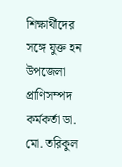শিক্ষার্থীদের সঙ্গে যুক্ত হন উপজেলা প্রাণিসম্পদ কর্মকর্তা ডা. মো. তরিকুল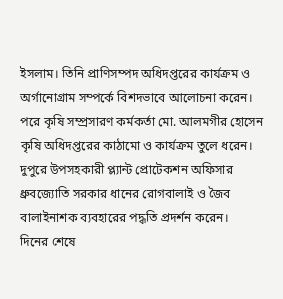ইসলাম। তিনি প্রাণিসম্পদ অধিদপ্তরের কার্যক্রম ও অর্গানোগ্রাম সম্পর্কে বিশদভাবে আলোচনা করেন। পরে কৃষি সম্প্রসারণ কর্মকর্তা মো. আলমগীর হোসেন কৃষি অধিদপ্তরের কাঠামো ও কার্যক্রম তুলে ধরেন। দুপুরে উপসহকারী প্ল্যান্ট প্রোটেকশন অফিসার ধ্রুবজ্যোতি সরকার ধানের রোগবালাই ও জৈব বালাইনাশক ব্যবহারের পদ্ধতি প্রদর্শন করেন।
দিনের শেষে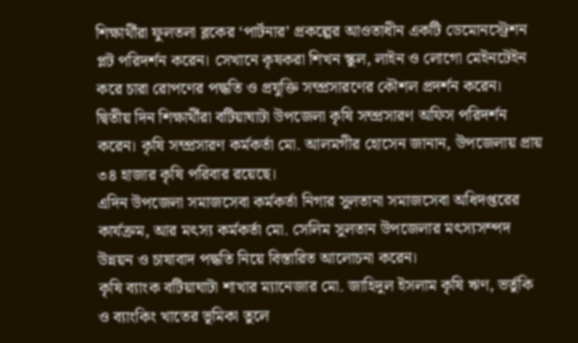শিক্ষার্থীরা ফুলতলা ব্লকের ‘পার্টনার’ প্রকল্পের আওতাধীন একটি ডেমোনস্ট্রেশন প্লট পরিদর্শন করেন। সেখানে কৃষকরা শিখন স্কুল, লাইন ও লোগো মেইনটেইন করে চারা রোপণের পদ্ধতি ও প্রযুক্তি সম্প্রসারণের কৌশল প্রদর্শন করেন।
দ্বিতীয় দিন শিক্ষার্থীরা বটিয়াঘাটা উপজেলা কৃষি সম্প্রসারণ অফিস পরিদর্শন করেন। কৃষি সম্প্রসারণ কর্মকর্তা মো. আলমগীর হোসেন জানান, উপজেলায় প্রায় ৩৪ হাজার কৃষি পরিবার রয়েছে।
এদিন উপজেলা সমাজসেবা কর্মকর্তা নিগার সুলতানা সমাজসেবা অধিদপ্তরের কার্যক্রম, আর মৎস্য কর্মকর্তা মো. সেলিম সুলতান উপজেলার মৎস্যসম্পদ উন্নয়ন ও চাষাবাদ পদ্ধতি নিয়ে বিস্তারিত আলোচনা করেন।
কৃষি ব্যাংক বটিয়াঘাটা শাখার ম্যানেজার মো. জাহিদুল ইসলাম কৃষি ঋণ, ভর্তুকি ও ব্যাংকিং খাতের ভূমিকা তুলে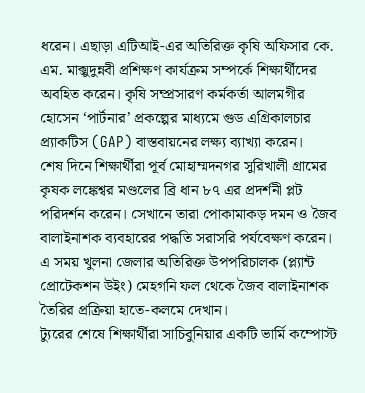ধরেন। এছাড়া এটিআই-এর অতিরিক্ত কৃষি অফিসার কে. এম. মাক্সুদুন্নবী প্রশিক্ষণ কার্যক্রম সম্পর্কে শিক্ষার্থীদের অবহিত করেন। কৃষি সম্প্রসারণ কর্মকর্তা আলমগীর হোসেন ‘পার্টনার’ প্রকল্পের মাধ্যমে গুড এগ্রিকালচার প্র্যাকটিস (GAP) বাস্তবায়নের লক্ষ্য ব্যাখ্যা করেন।
শেষ দিনে শিক্ষার্থীরা পূর্ব মোহাম্মদনগর সুরিখালী গ্রামের কৃষক লঙ্কেশ্বর মণ্ডলের ব্রি ধান ৮৭ এর প্রদর্শনী প্লট পরিদর্শন করেন। সেখানে তারা পোকামাকড় দমন ও জৈব বালাইনাশক ব্যবহারের পদ্ধতি সরাসরি পর্যবেক্ষণ করেন। এ সময় খুলনা জেলার অতিরিক্ত উপপরিচালক (প্ল্যান্ট প্রোটেকশন উইং) মেহগনি ফল থেকে জৈব বালাইনাশক তৈরির প্রক্রিয়া হাতে-কলমে দেখান।
ট্যুরের শেষে শিক্ষার্থীরা সাচিবুনিয়ার একটি ভার্মি কম্পোস্ট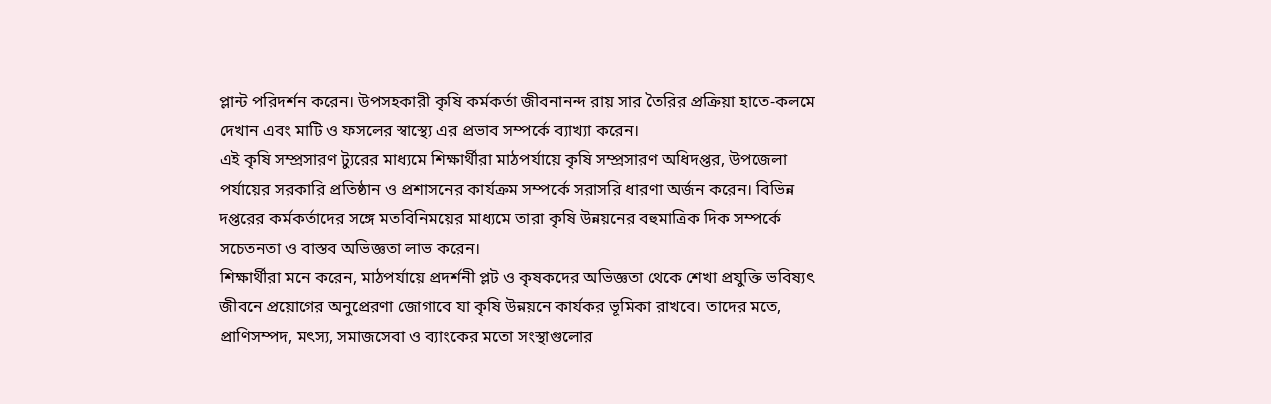প্লান্ট পরিদর্শন করেন। উপসহকারী কৃষি কর্মকর্তা জীবনানন্দ রায় সার তৈরির প্রক্রিয়া হাতে-কলমে দেখান এবং মাটি ও ফসলের স্বাস্থ্যে এর প্রভাব সম্পর্কে ব্যাখ্যা করেন।
এই কৃষি সম্প্রসারণ ট্যুরের মাধ্যমে শিক্ষার্থীরা মাঠপর্যায়ে কৃষি সম্প্রসারণ অধিদপ্তর, উপজেলা পর্যায়ের সরকারি প্রতিষ্ঠান ও প্রশাসনের কার্যক্রম সম্পর্কে সরাসরি ধারণা অর্জন করেন। বিভিন্ন দপ্তরের কর্মকর্তাদের সঙ্গে মতবিনিময়ের মাধ্যমে তারা কৃষি উন্নয়নের বহুমাত্রিক দিক সম্পর্কে সচেতনতা ও বাস্তব অভিজ্ঞতা লাভ করেন।
শিক্ষার্থীরা মনে করেন, মাঠপর্যায়ে প্রদর্শনী প্লট ও কৃষকদের অভিজ্ঞতা থেকে শেখা প্রযুক্তি ভবিষ্যৎ জীবনে প্রয়োগের অনুপ্রেরণা জোগাবে যা কৃষি উন্নয়নে কার্যকর ভূমিকা রাখবে। তাদের মতে, প্রাণিসম্পদ, মৎস্য, সমাজসেবা ও ব্যাংকের মতো সংস্থাগুলোর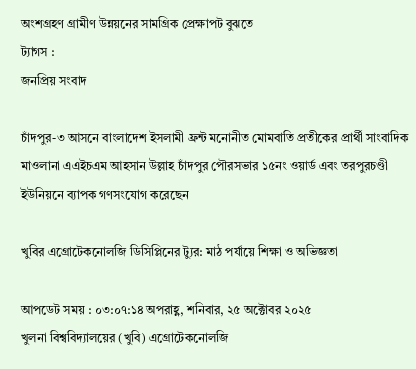অংশগ্রহণ গ্রামীণ উন্নয়নের সামগ্রিক প্রেক্ষাপট বুঝতে
ট্যাগস :
জনপ্রিয় সংবাদ

চাঁদপুর-৩ আসনে বাংলাদেশ ইসলামী ফ্রন্ট মনোনীত মোমবাতি প্রতীকের প্রার্থী সাংবাদিক মাওলানা এএইচএম আহসান উল্লাহ চাঁদপুর পৌরসভার ১৫নং ওয়ার্ড এবং তরপুরচণ্ডী ইউনিয়নে ব্যাপক গণসংযোগ করেছেন

খুবির এগ্রোটেকনোলজি ডিসিপ্লিনের ট্যুর: মাঠ পর্যায়ে শিক্ষা ও অভিজ্ঞতা

আপডেট সময় : ০৩:০৭:১৪ অপরাহ্ণ, শনিবার, ২৫ অক্টোবর ২০২৫
খুলনা বিশ্ববিদ্যালয়ের (খুবি) এগ্রোটেকনোলজি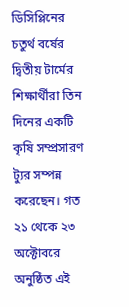ডিসিপ্লিনের চতুর্থ বর্ষের দ্বিতীয় টার্মের শিক্ষার্থীরা তিন দিনের একটি কৃষি সম্প্রসারণ ট্যুর সম্পন্ন করেছেন। গত ২১ থেকে ২৩ অক্টোবরে অনুষ্ঠিত এই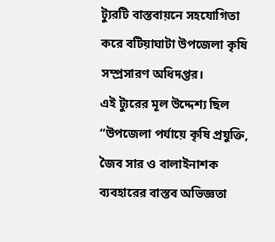ট্যুরটি বাস্তবায়নে সহযোগিতা করে বটিয়াঘাটা উপজেলা কৃষি সম্প্রসারণ অধিদপ্তর।
এই ট্যুরের মূল উদ্দেশ্য ছিল “উপজেলা পর্যায়ে কৃষি প্রযুক্তি, জৈব সার ও বালাইনাশক ব্যবহারের বাস্তব অভিজ্ঞতা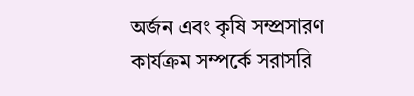অর্জন এবং কৃষি সম্প্রসারণ কার্যক্রম সম্পর্কে সরাসরি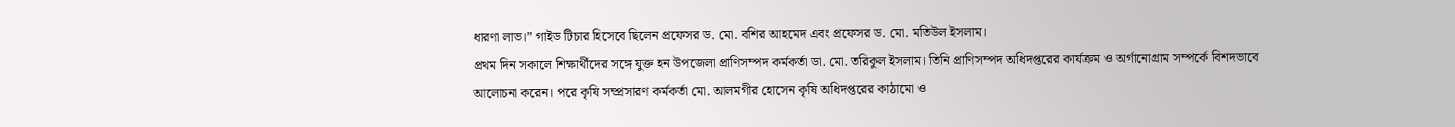ধারণা লাভ।” গাইড টিচার হিসেবে ছিলেন প্রফেসর ড. মো. বশির আহমেদ এবং প্রফেসর ড. মো. মতিউল ইসলাম।
প্রথম দিন সকালে শিক্ষার্থীদের সঙ্গে যুক্ত হন উপজেলা প্রাণিসম্পদ কর্মকর্তা ডা. মো. তরিকুল ইসলাম। তিনি প্রাণিসম্পদ অধিদপ্তরের কার্যক্রম ও অর্গানোগ্রাম সম্পর্কে বিশদভাবে আলোচনা করেন। পরে কৃষি সম্প্রসারণ কর্মকর্তা মো. আলমগীর হোসেন কৃষি অধিদপ্তরের কাঠামো ও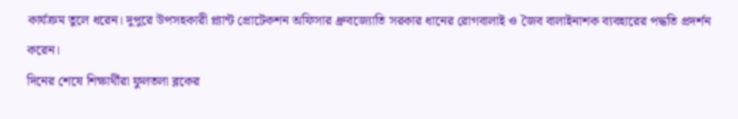কার্যক্রম তুলে ধরেন। দুপুরে উপসহকারী প্ল্যান্ট প্রোটেকশন অফিসার ধ্রুবজ্যোতি সরকার ধানের রোগবালাই ও জৈব বালাইনাশক ব্যবহারের পদ্ধতি প্রদর্শন করেন।
দিনের শেষে শিক্ষার্থীরা ফুলতলা ব্লকের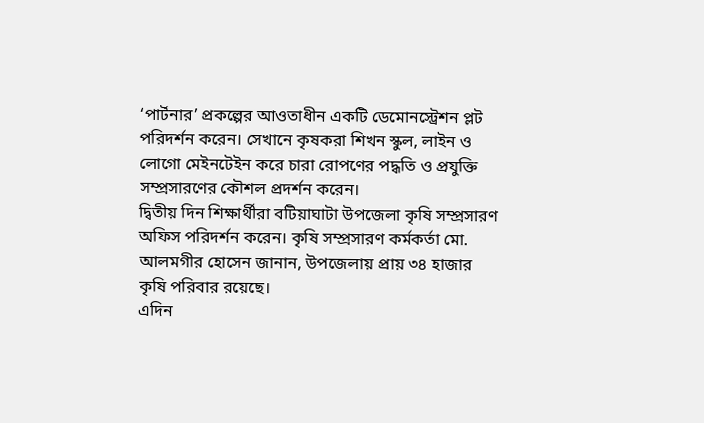‘পার্টনার’ প্রকল্পের আওতাধীন একটি ডেমোনস্ট্রেশন প্লট পরিদর্শন করেন। সেখানে কৃষকরা শিখন স্কুল, লাইন ও লোগো মেইনটেইন করে চারা রোপণের পদ্ধতি ও প্রযুক্তি সম্প্রসারণের কৌশল প্রদর্শন করেন।
দ্বিতীয় দিন শিক্ষার্থীরা বটিয়াঘাটা উপজেলা কৃষি সম্প্রসারণ অফিস পরিদর্শন করেন। কৃষি সম্প্রসারণ কর্মকর্তা মো. আলমগীর হোসেন জানান, উপজেলায় প্রায় ৩৪ হাজার কৃষি পরিবার রয়েছে।
এদিন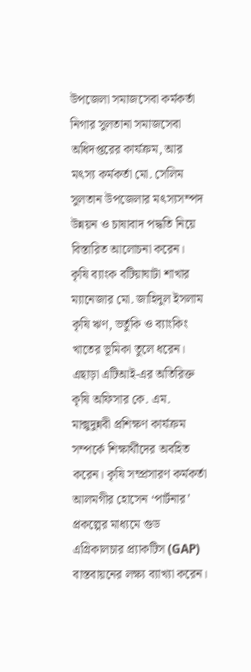উপজেলা সমাজসেবা কর্মকর্তা নিগার সুলতানা সমাজসেবা অধিদপ্তরের কার্যক্রম, আর মৎস্য কর্মকর্তা মো. সেলিম সুলতান উপজেলার মৎস্যসম্পদ উন্নয়ন ও চাষাবাদ পদ্ধতি নিয়ে বিস্তারিত আলোচনা করেন।
কৃষি ব্যাংক বটিয়াঘাটা শাখার ম্যানেজার মো. জাহিদুল ইসলাম কৃষি ঋণ, ভর্তুকি ও ব্যাংকিং খাতের ভূমিকা তুলে ধরেন। এছাড়া এটিআই-এর অতিরিক্ত কৃষি অফিসার কে. এম. মাক্সুদুন্নবী প্রশিক্ষণ কার্যক্রম সম্পর্কে শিক্ষার্থীদের অবহিত করেন। কৃষি সম্প্রসারণ কর্মকর্তা আলমগীর হোসেন ‘পার্টনার’ প্রকল্পের মাধ্যমে গুড এগ্রিকালচার প্র্যাকটিস (GAP) বাস্তবায়নের লক্ষ্য ব্যাখ্যা করেন।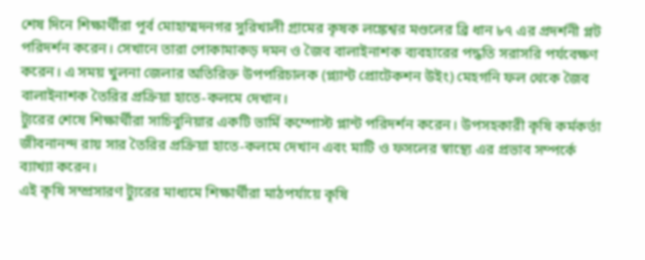শেষ দিনে শিক্ষার্থীরা পূর্ব মোহাম্মদনগর সুরিখালী গ্রামের কৃষক লঙ্কেশ্বর মণ্ডলের ব্রি ধান ৮৭ এর প্রদর্শনী প্লট পরিদর্শন করেন। সেখানে তারা পোকামাকড় দমন ও জৈব বালাইনাশক ব্যবহারের পদ্ধতি সরাসরি পর্যবেক্ষণ করেন। এ সময় খুলনা জেলার অতিরিক্ত উপপরিচালক (প্ল্যান্ট প্রোটেকশন উইং) মেহগনি ফল থেকে জৈব বালাইনাশক তৈরির প্রক্রিয়া হাতে-কলমে দেখান।
ট্যুরের শেষে শিক্ষার্থীরা সাচিবুনিয়ার একটি ভার্মি কম্পোস্ট প্লান্ট পরিদর্শন করেন। উপসহকারী কৃষি কর্মকর্তা জীবনানন্দ রায় সার তৈরির প্রক্রিয়া হাতে-কলমে দেখান এবং মাটি ও ফসলের স্বাস্থ্যে এর প্রভাব সম্পর্কে ব্যাখ্যা করেন।
এই কৃষি সম্প্রসারণ ট্যুরের মাধ্যমে শিক্ষার্থীরা মাঠপর্যায়ে কৃষি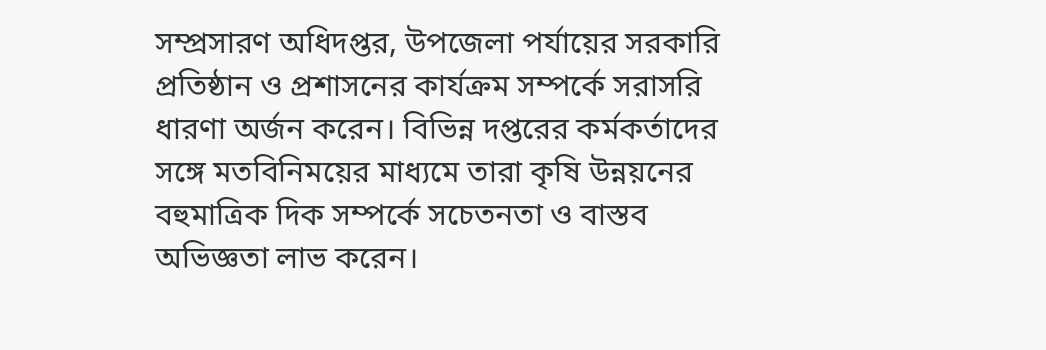সম্প্রসারণ অধিদপ্তর, উপজেলা পর্যায়ের সরকারি প্রতিষ্ঠান ও প্রশাসনের কার্যক্রম সম্পর্কে সরাসরি ধারণা অর্জন করেন। বিভিন্ন দপ্তরের কর্মকর্তাদের সঙ্গে মতবিনিময়ের মাধ্যমে তারা কৃষি উন্নয়নের বহুমাত্রিক দিক সম্পর্কে সচেতনতা ও বাস্তব অভিজ্ঞতা লাভ করেন।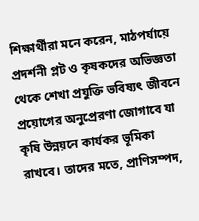শিক্ষার্থীরা মনে করেন, মাঠপর্যায়ে প্রদর্শনী প্লট ও কৃষকদের অভিজ্ঞতা থেকে শেখা প্রযুক্তি ভবিষ্যৎ জীবনে প্রয়োগের অনুপ্রেরণা জোগাবে যা কৃষি উন্নয়নে কার্যকর ভূমিকা রাখবে। তাদের মতে, প্রাণিসম্পদ,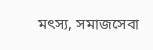মৎস্য, সমাজসেবা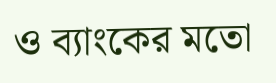ও ব্যাংকের মতো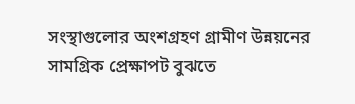সংস্থাগুলোর অংশগ্রহণ গ্রামীণ উন্নয়নের সামগ্রিক প্রেক্ষাপট বুঝতে